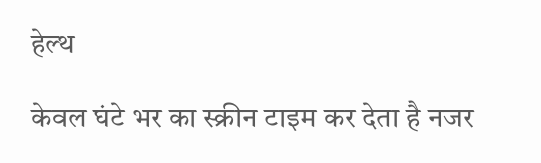हेल्थ

केवल घंटे भर का स्क्रीन टाइम कर देता है नजर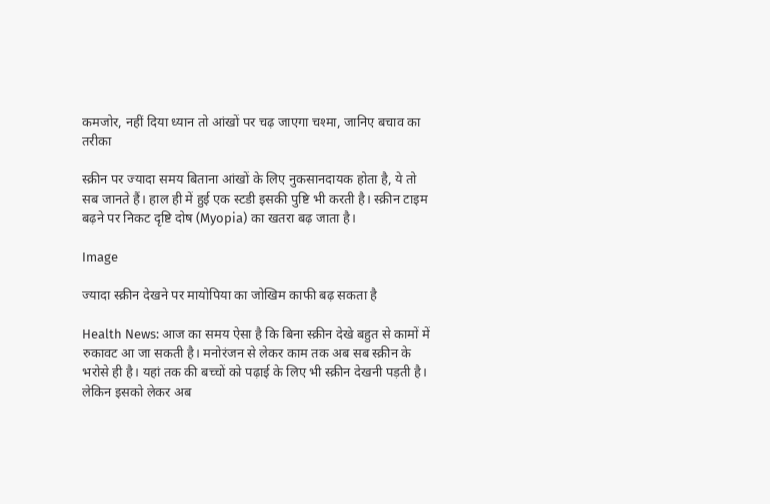कमजोर, नहीं दिया ध्यान तो आंखों पर चढ़ जाएगा चश्मा, जानिए बचाव का तरीका

स्क्रीन पर ज्यादा समय बिताना आंखों के लिए नुकसानदायक होता है, ये तो सब जानते हैं। हाल ही में हुई एक स्टडी इसकी पुष्टि‍ भी करती है। स्क्रीन टाइम बढ़ने पर निकट दृष्टि दोष (Myopia) का खतरा बढ़ जाता है।

Image

ज्‍यादा स्‍क्रीन देखने पर मायोपिया का जोखिम काफी बढ़ सकता है

Health News: आज का समय ऐसा है कि बिना स्क्रीन देखे बहुत से कामों में रुकावट आ जा सकती है। मनोरंजन से लेकर काम तक अब सब स्क्रीन के भरोसे ही है। यहां तक की बच्चों को पढ़ाई के लिए भी स्क्रीन देखनी पड़ती है। लेकिन इसको लेकर अब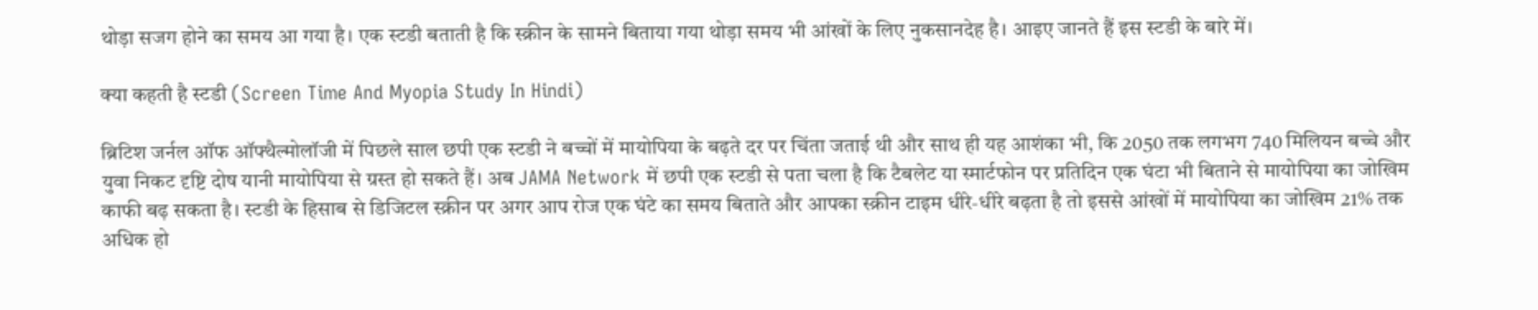थोड़ा सजग होने का समय आ गया है। एक स्टडी बताती है कि स्क्रीन के सामने बिताया गया थोड़ा समय भी आंखों के लिए नुकसानदेह है। आइए जानते हैं इस स्टडी के बारे में।

क्या कहती है स्टडी (Screen Time And Myopia Study In Hindi)

ब्रिटिश जर्नल ऑफ ऑफ्थैल्मोलॉजी में पिछले साल छपी एक स्टडी ने बच्चों में मायोपिया के बढ़ते दर पर चिंता जताई थी और साथ ही यह आशंका भी, कि 2050 तक लगभग 740 मिलियन बच्चे और युवा निकट दृष्टि दोष यानी मायोपिया से ग्रस्त हो सकते हैं। अब JAMA Network में छपी एक स्टडी से पता चला है कि टैबलेट या स्मार्टफोन पर प्रतिदिन एक घंटा भी बिताने से मायोपिया का जोखिम काफी बढ़ सकता है। स्टडी के हिसाब से डिजिटल स्क्रीन पर अगर आप रोज एक घंटे का समय बिताते और आपका स्क्रीन टाइम धीरे-धीरे बढ़ता है तो इससे आंखों में मायोपिया का जोखिम 21% तक अधिक हो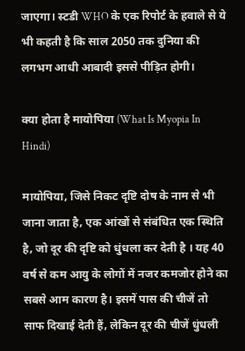जाएगा। स्टडी WHO के एक रिपोर्ट के हवाले से ये भी कहती है कि साल 2050 तक दुनिया की लगभग आधी आबादी इससे पीड़ित होगी।

क्या होता है मायोपिया (What Is Myopia In Hindi)

मायोपिया, जिसे निकट दृष्टि दोष के नाम से भी जाना जाता है, एक आंखों से संबंधित एक स्थिति है, जो दूर की दृष्टि को धुंधला कर देती है । यह 40 वर्ष से कम आयु के लोगों में नजर कमजोर होने का सबसे आम कारण है। इसमें पास की चीजें तो साफ दिखाई देती हैं, लेकिन दूर की चीजें धुंधली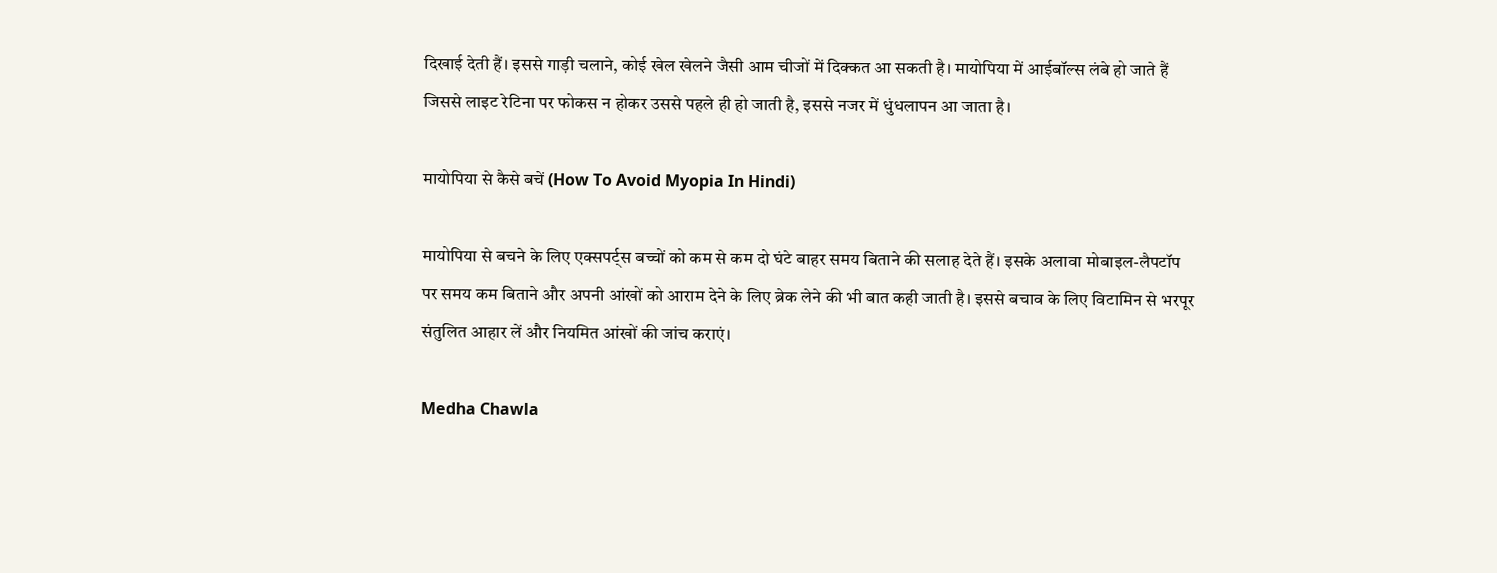दिखाई देती हैं। इससे गाड़ी चलाने, कोई खेल खेलने जैसी आम चीजों में दिक्कत आ सकती है। मायोपिया में आईबॉल्स लंबे हो जाते हैं जिससे लाइट रेटिना पर फोकस न होकर उससे पहले ही हो जाती है, इससे नजर में धुंधलापन आ जाता है।

मायोपिया से कैसे बचें (How To Avoid Myopia In Hindi)

मायोपिया से बचने के लिए एक्सपर्ट्स बच्चों को कम से कम दो घंटे बाहर समय बिताने की सलाह देते हैं। इसके अलावा मोबाइल-लैपटॉप पर समय कम बिताने और अपनी आंखों को आराम देने के लिए ब्रेक लेने की भी बात कही जाती है। इससे बचाव के लिए विटामिन से भरपूर संतुलित आहार लें और नियमित आंखों की जांच कराएं।

Medha Chawla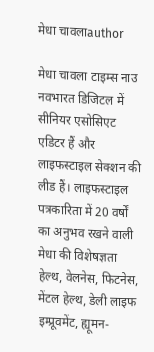मेधा चावलाauthor

मेधा चावला टाइम्स नाउ नवभारत डिजिटल में सीनियर एसोसिएट एडिटर हैं और लाइफस्टाइल सेक्शन की लीड हैं। लाइफस्टाइल पत्रकारिता में 20 वर्षों का अनुभव रखने वाली मेधा की विशेषज्ञता हेल्थ, वेलनेस, फिटनेस, मेंटल हेल्थ, डेली लाइफ इम्प्रूवमेंट, ह्यूमन-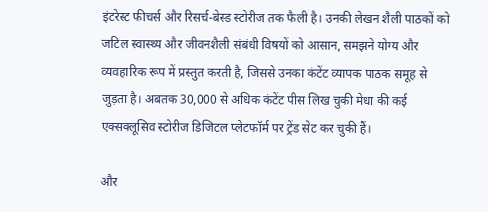इंटरेस्ट फीचर्स और रिसर्च-बेस्ड स्टोरीज तक फैली है। उनकी लेखन शैली पाठकों को जटिल स्वास्थ्य और जीवनशैली संबंधी विषयों को आसान, समझने योग्य और व्यवहारिक रूप में प्रस्तुत करती है, जिससे उनका कंटेंट व्यापक पाठक समूह से जुड़ता है। अबतक 30,000 से अधिक कंटेंट पीस लिख चुकी मेधा की कई एक्सक्लूसिव स्टोरीज डिजिटल प्लेटफॉर्म पर ट्रेंड सेट कर चुकी हैं।

और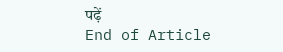पढ़ें
End of Article